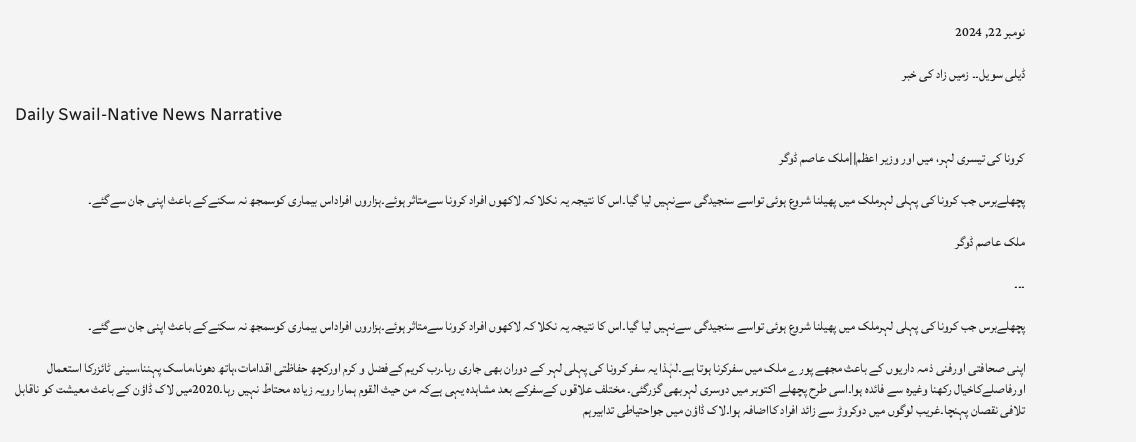نومبر 22, 2024

ڈیلی سویل۔۔ زمیں زاد کی خبر

Daily Swail-Native News Narrative

کرونا کی تیسری لہر، میں اور وزیر اعظم||ملک عاصم ڈوگر

پچھلےبرس جب کرونا کی پہلی لہرملک میں پھیلنا شروع ہوئی تواسے سنجیدگی سےنہیں لیا گیا۔اس کا نتیجہ یہ نکلا کہ لاکھوں افراد کرونا سےمتاثر ہوئے۔ہزاروں افراداس بیماری کوسمجھ نہ سکنےکے باعث اپنی جان سےگئے۔

ملک عاصم ڈوگر

۔۔۔

پچھلےبرس جب کرونا کی پہلی لہرملک میں پھیلنا شروع ہوئی تواسے سنجیدگی سےنہیں لیا گیا۔اس کا نتیجہ یہ نکلا کہ لاکھوں افراد کرونا سےمتاثر ہوئے۔ہزاروں افراداس بیماری کوسمجھ نہ سکنےکے باعث اپنی جان سےگئے۔

اپنی صحافتی اورفنی ذمہ داریوں کے باعث مجھے پورے ملک میں سفرکرنا ہوتا ہے۔لہٰذا یہ سفر کرونا کی پہلی لہر کے دوران بھی جاری رہا۔رب کریم کےفضل و کرم اورکچھ حفاظتی اقدامات،ہاتھ دھونا،ماسک پہننا،سینی ٹائزرکا استعمال اورفاصلےکاخیال رکھنا وغیرہ سے فائدہ ہوا۔اسی طرح پچھلے اکتوبر میں دوسری لہربھی گزرگئی۔ مختلف علاقوں کےسفرکے بعد مشاہدہ یہی ہےکہ من حیث القوم ہمارا رویہ زیادہ محتاط نہیں رہا۔2020میں لاک ڈاؤن کے باعث معیشت کو ناقابل تلافی نقصان پہنچا۔غریب لوگوں میں دوکروڑ سے زائد افراد کااضافہ ہوا۔لاک ڈاؤن میں جواحتیاطی تدابیرہم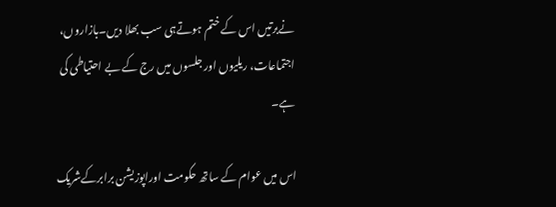نےبرتیں اس کے ختم ہوتےہی سب بھلا دیں۔بازاروں، اجتماعات، ریلیوں اور جلسوں میں رج کے بے احتیاطی کی ہے۔

اس میں عوام کے ساتھ حکومت اوراپوزیشن برابرکےشریک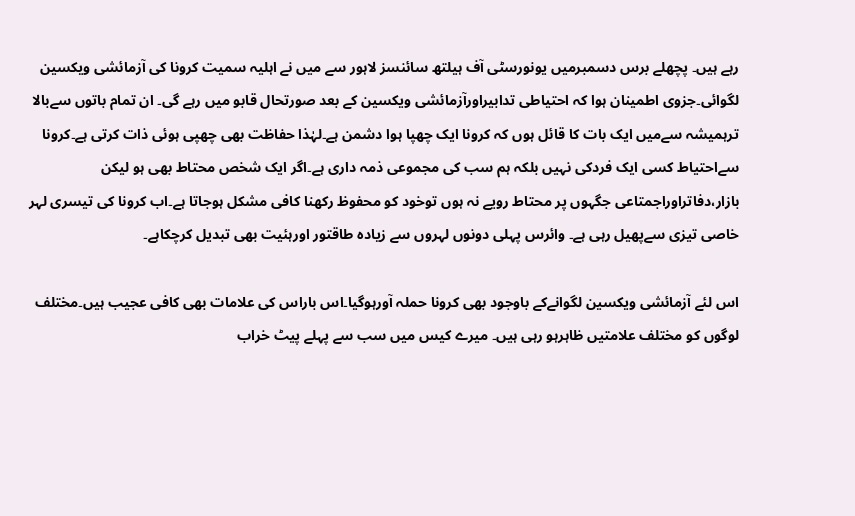رہے ہیں۔ پچھلے برس دسمبرمیں یونورسٹی آف ہیلتھ سائنسز لاہور سے میں نے اہلیہ سمیت کرونا کی آزمائشی ویکسین لگوائی۔جزوی اطمینان ہوا کہ احتیاطی تدابیراورآزمائشی ویکسین کے بعد صورتحال قابو میں رہے گی۔ ان تمام باتوں سےبالا ترہمیشہ سےمیں ایک بات کا قائل ہوں کہ کرونا ایک چھپا ہوا دشمن ہے۔لہٰذا حفاظت بھی چھپی ہوئی ذات کرتی ہے۔کرونا سےاحتیاط کسی ایک فردکی نہیں بلکہ ہم سب کی مجموعی ذمہ داری ہے۔اگر ایک شخص محتاط بھی ہو لیکن بازار،دفاتراوراجمتاعی جگہوں پر محتاط رویے نہ ہوں توخود کو محفوظ رکھنا کافی مشکل ہوجاتا ہے۔اب کرونا کی تیسری لہر خاصی تیزی سےپھیل رہی ہے۔ وائرس پہلی دونوں لہروں سے زیادہ طاقتور اورہئیت بھی تبدیل کرچکاہے۔

اس لئے آزمائشی ویکسین لگوانےکے باوجود بھی کرونا حملہ آورہوگیا۔اس باراس کی علامات بھی کافی عجیب ہیں۔مختلف لوگوں کو مختلف علامتیں ظاہرہو رہی ہیں۔ میرے کیس میں سب سے پہلے پیٹ خراب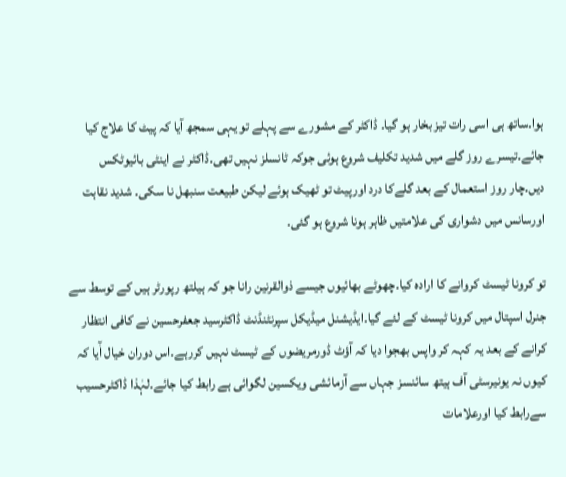ہوا۔ساتھ ہی اسی رات تیز بخار ہو گیا۔ ڈاکٹر کے مشورے سے پہلے تو یہی سمجھ آیا کہ پیٹ کا علاج کیا جائے۔تیسرے روز گلے میں شدید تکلیف شروع ہوئی جوکہ ٹانسلز نہیں تھی۔ڈاکٹر نے اینٹی بائیوٹکس دیں۔چار روز استعمال کے بعد گلےکا درد اورپیٹ تو ٹھیک ہوئے لیکن طبیعت سنبھل نا سکی۔ شدید نقاہت اورسانس میں دشواری کی علامتیں ظاہر ہونا شروع ہو گئی۔

تو کرونا ٹیسٹ کروانے کا ارادہ کیا۔چھوٹے بھائیوں جیسے ذوالقرنین رانا جو کہ ہیلتھ رپورٹر ہیں کے توسط سے جنرل اسپتال میں کرونا ٹیسٹ کے لئے گیا۔ایڈیشنل میڈیکل سپرنٹنڈنٹ ڈاکٹرسید جعفرحسین نے کافی انتظار کرانے کے بعد یہ کہہ کر واپس بھجوا دیا کہ آؤٹ ڈورمریضوں کے ٹیسٹ نہیں کررہے۔اس دوران خیال آٰیا کہ کیوں نہ یونیرسٹی آف ہیتھ سائنسز جہاں سے آزمائشی ویکسین لگوائی ہے رابط کیا جائے۔لہٰذا ڈاکٹرحسیب سےرابط کیا اورعلامات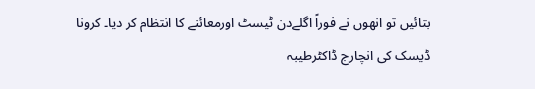بتائیں تو انھوں نے فوراً اگلےدن ٹیسٹ اورمعائنے کا انتظام کر دیا۔ کرونا ڈیسک کی انچارج ڈاکٹرطیبہ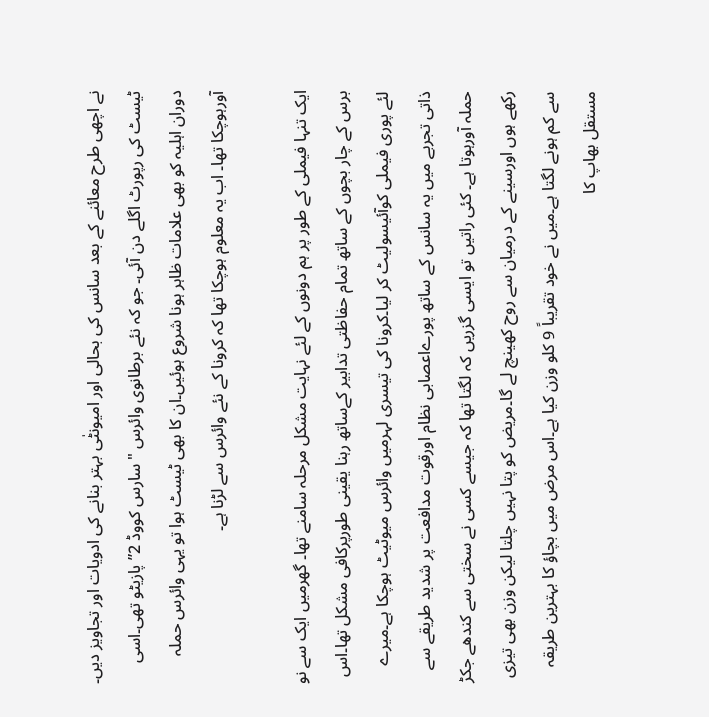نے اچھی طرح معائنے کے بعد سانس کی بحالی اور امیونٹٰی بہتر بنانے کی ادویات اور تجاویز دیں۔ ٹیسٹ کی رپورٹ اگلے دن آئی۔ جو کہ نئے برطانوی وائرس "سارس کووڈ 2” پازیٹو تھی۔اسی دوران اہلیہ کو بھی علامات ظاہر ہونا شروع ہوئیں۔ان کا بھی ٹیسٹ ہوا تو یہی وائرس حملہ آورہوچکا تھا۔ اب یہ معلوم ہوچکا تھا کہ کرونا کے نئے وائرس سے لڑنا ہے۔

ایک تنہا فیملی کے طور پر ہم دونوں کے لئے نہایت مشکل مرحلہ سامنے تھا۔ گھرمیں ایک سے نو برس کے چار بچوں کے ساتھ تمام حفاظتی تدابیر کےساتھ رہنا یقینی طورپرکافی مشکل تھا۔اس لئے پوری فیملی کوآئیسولیٹ کر لیا۔کرونا کی تیسری لہرمیں وائرس میوٹیٹ ہوچکا ہے۔میرے ذاتی تجربے میں یہ سانس کے ساتھ پورےاعصابی نظام اورقوت مدافعت پر شدید طریقے سے حملہ آورہوتا ہے۔ کئی راتیں تو ایسی گزریں کہ لگتا تھا کہ جیسے کسی نے سختی سے کندھے جکڑ رکھے ہوں اورسینے کے درمیان سے روح کھینچ لے گا۔مریض کو پتا نہیں چلتا لیکن وزن بھی تیزی سے کم ہونے لگتا ہے۔میں نے خود تقریباً 9 کلو وزن کیا ہے۔اس مرض میں بچاؤ کا بہترین طریقہ مستقل بھاپ کا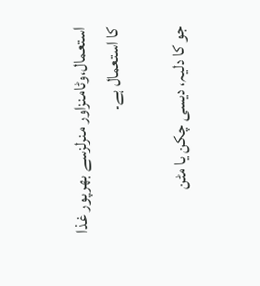استعمال،وٹامنزاور منرلزسے بھرپور غذا کا استعمال ہے۔

جو کا دلیہ، دیسی چکن یا مٹن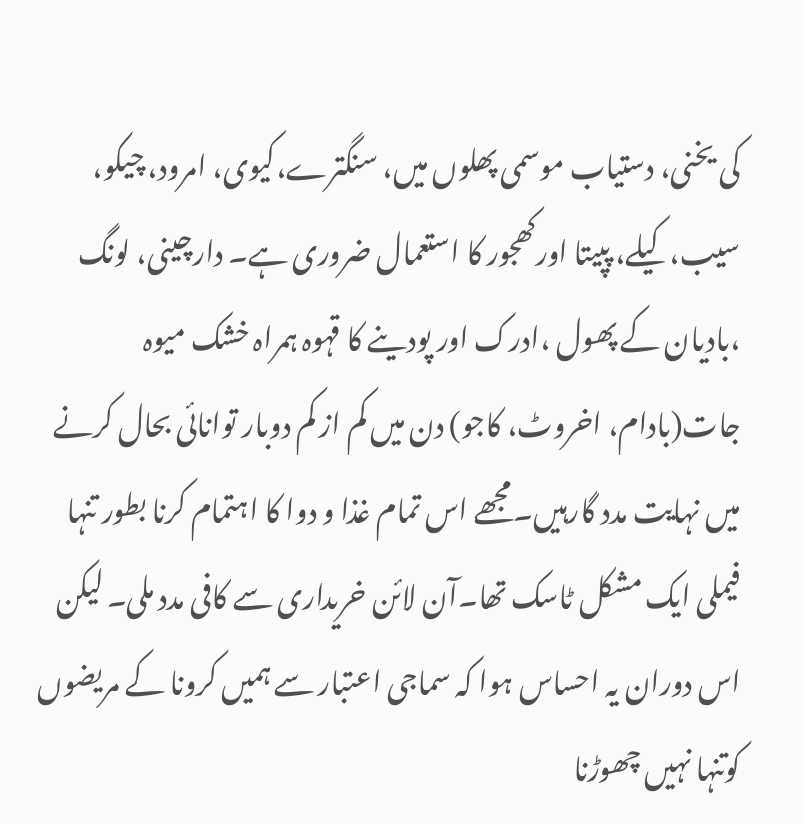کی یخنی، دستیاب موسمی پھلوں میں، سنگترے،کیوی، امرود، چیکو، سیب، کیلے، پپیتا اورکھجور کا استعمال ضروری ہے۔ دارچینی، لونگ ،بادیان کے پھول ،ادرک اور پودینے کا قہوہ ہمراہ خشک میوہ جات(بادام، اخروٹ، کاجو) دن میں کم از کم دوبار توانائی بحال کرنے میں نہایت مدد گارہیں۔مجھے اس تمام غذا و دوا کا اہتمام کرنا بطور تنہا فیملی ایک مشکل ٹاسک تھا۔آن لائن خریداری سے کافی مدد ملی۔ لیکن اس دوران یہ احساس ہوا کہ سماجی اعتبار سے ہمیں کرونا کے مریضوں کوتنہا نہیں چھوڑنا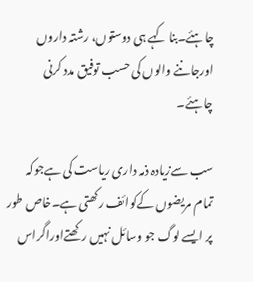چاہئے۔بنا کہے ہی دوستوں، رشتہ داروں اورجاننے والوں کی حسب توفیق مدد کرنی چاہئے۔

سب سےزیادہ ذمہ داری ریاست کی ہےجوکہ تمام مریضوں کےکوائف رکھتی ہے۔خاص طور پر ایسے لوگ جو وسائل نہیں رکھتےاوراگراس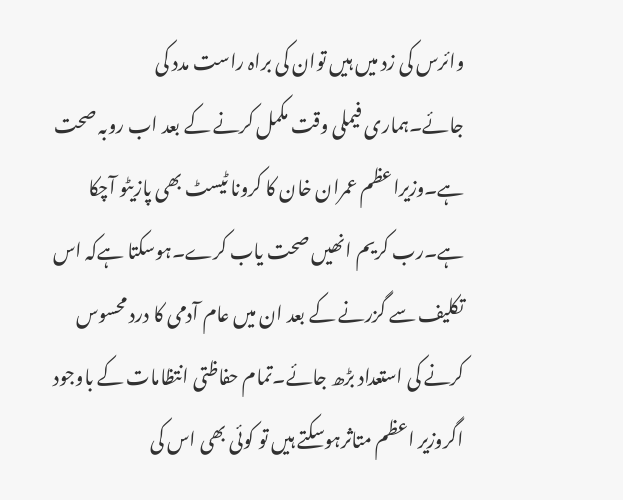وائرس کی زد میں ہیں توان کی براہ راست مدد کی جائے۔ہماری فیملی وقت مکمل کرنے کے بعد اب روبہ صحت ہے۔وزیراعظم عمران خان کا کرونا ٹیسٹ بھی پازیٹو آچکا ہے۔رب کریم انھیں صحت یاب کرے۔ہوسکتا ہےکہ اس تکلیف سے گزرنے کے بعد ان میں عام آدمی کا درد محسوس کرنے کی استعداد بڑھ جائے۔تمام حفاظتی انتظامات کے باوجود اگروزیر اعظم متاثرہوسکتے ہیں تو کوئی بھی اس کی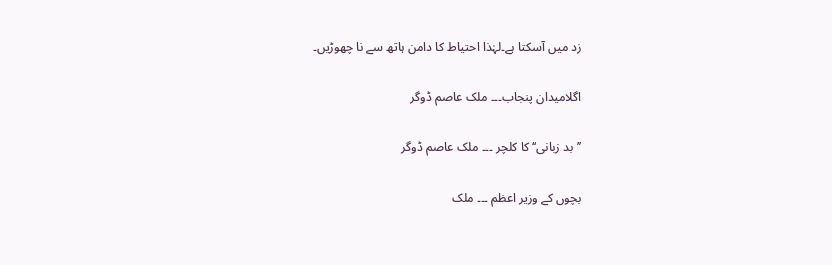زد میں آسکتا ہے۔لہٰذا احتیاط کا دامن ہاتھ سے نا چھوڑیں۔

اگلامیدان پنجاب۔۔۔ ملک عاصم ڈوگر

’’بد زبانی‘‘ کا کلچر ۔۔۔ ملک عاصم ڈوگر

بچوں کے وزیر اعظم ۔۔۔ ملک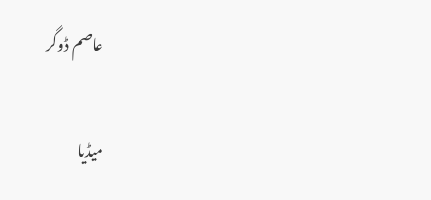عاصم ڈوگر

میڈیا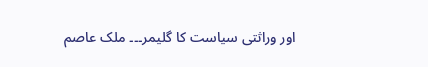اور وراثتی سیاست کا گلیمر۔۔۔ ملک عاصم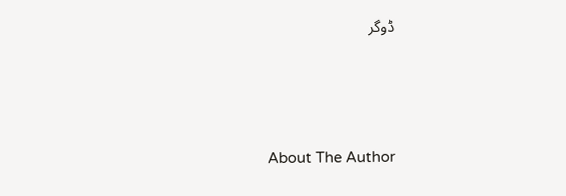ڈوگر



About The Author